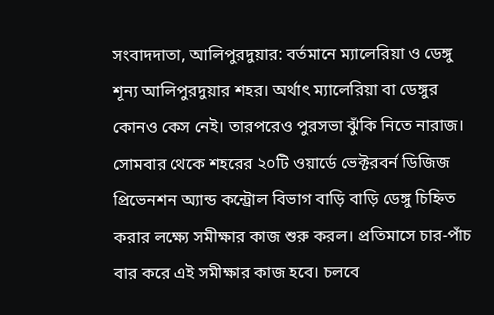সংবাদদাতা, আলিপুরদুয়ার: বর্তমানে ম্যালেরিয়া ও ডেঙ্গু শূন্য আলিপুরদুয়ার শহর। অর্থাৎ ম্যালেরিয়া বা ডেঙ্গুর কোনও কেস নেই। তারপরেও পুরসভা ঝুঁকি নিতে নারাজ। সোমবার থেকে শহরের ২০টি ওয়ার্ডে ভেক্টরবর্ন ডিজিজ প্রিভেনশন অ্যান্ড কন্ট্রোল বিভাগ বাড়ি বাড়ি ডেঙ্গু চিহ্নিত করার লক্ষ্যে সমীক্ষার কাজ শুরু করল। প্রতিমাসে চার-পাঁচ বার করে এই সমীক্ষার কাজ হবে। চলবে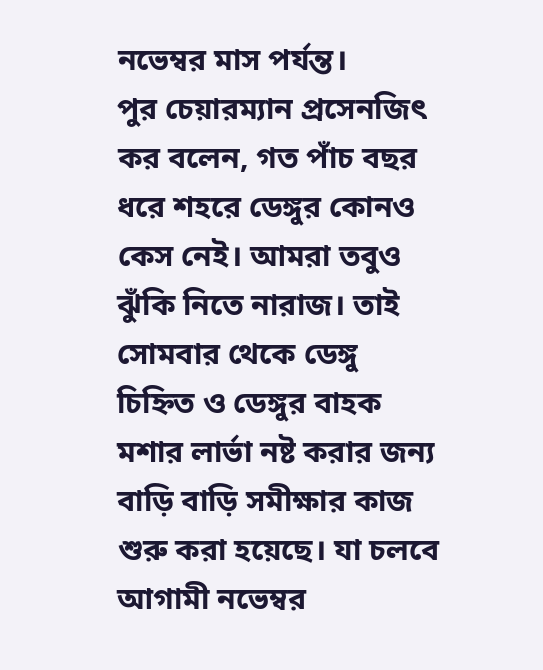নভেম্বর মাস পর্যন্ত।
পুর চেয়ারম্যান প্রসেনজিৎ কর বলেন, গত পাঁচ বছর ধরে শহরে ডেঙ্গুর কোনও কেস নেই। আমরা তবুও ঝুঁকি নিতে নারাজ। তাই সোমবার থেকে ডেঙ্গু চিহ্নিত ও ডেঙ্গুর বাহক মশার লার্ভা নষ্ট করার জন্য বাড়ি বাড়ি সমীক্ষার কাজ শুরু করা হয়েছে। যা চলবে আগামী নভেম্বর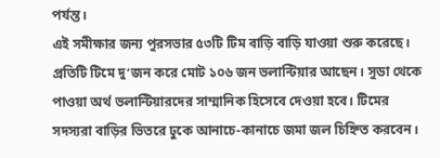পর্যন্ত।
এই সমীক্ষার জন্য পুরসভার ৫৩টি টিম বাড়ি বাড়ি যাওয়া শুরু করেছে। প্রতিটি টিমে দু’জন করে মোট ১০৬ জন ভলান্টিয়ার আছেন। সুডা থেকে পাওয়া অর্থ ভলান্টিয়ারদের সাম্মানিক হিসেবে দেওয়া হবে। টিমের সদস্যরা বাড়ির ভিতরে ঢুকে আনাচে-কানাচে জমা জল চিহ্নিত করবেন।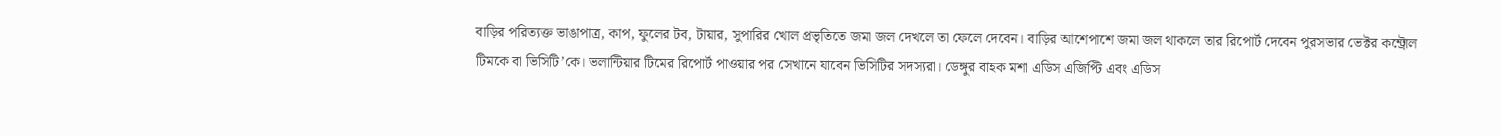বাড়ির পরিত্যক্ত ভাঙাপাত্র, কাপ, ফুলের টব, টায়ার, সুপারির খোল প্রভৃতিতে জমা জল দেখলে তা ফেলে দেবেন। বাড়ির আশেপাশে জমা জল থাকলে তার রিপোর্ট দেবেন পুরসভার ভেক্টর কন্ট্রোল টিমকে বা ভিসিটি’কে। ভলান্টিয়ার টিমের রিপোর্ট পাওয়ার পর সেখানে যাবেন ভিসিটির সদস্যরা। ডেঙ্গুর বাহক মশা এডিস এজিপ্টি এবং এডিস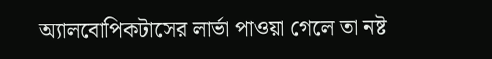অ্যালবোপিকটাসের লার্ভা পাওয়া গেলে তা নষ্ট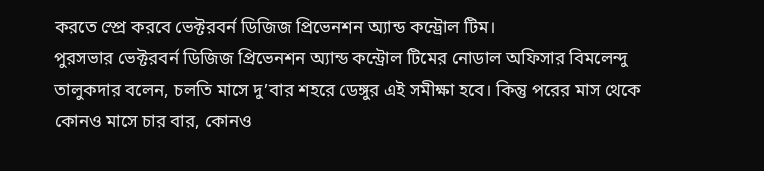করতে স্প্রে করবে ভেক্টরবর্ন ডিজিজ প্রিভেনশন অ্যান্ড কন্ট্রোল টিম।
পুরসভার ভেক্টরবর্ন ডিজিজ প্রিভেনশন অ্যান্ড কন্ট্রোল টিমের নোডাল অফিসার বিমলেন্দু তালুকদার বলেন, চলতি মাসে দু’বার শহরে ডেঙ্গুর এই সমীক্ষা হবে। কিন্তু পরের মাস থেকে কোনও মাসে চার বার, কোনও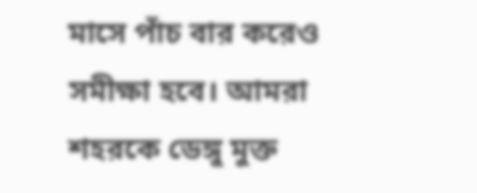মাসে পাঁচ বার করেও সমীক্ষা হবে। আমরা শহরকে ডেঙ্গু মুক্ত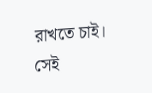রাখতে চাই। সেই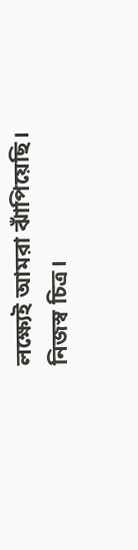লক্ষ্যেই আমরা ঝাঁপিয়েছি।
নিজস্ব চিত্র।